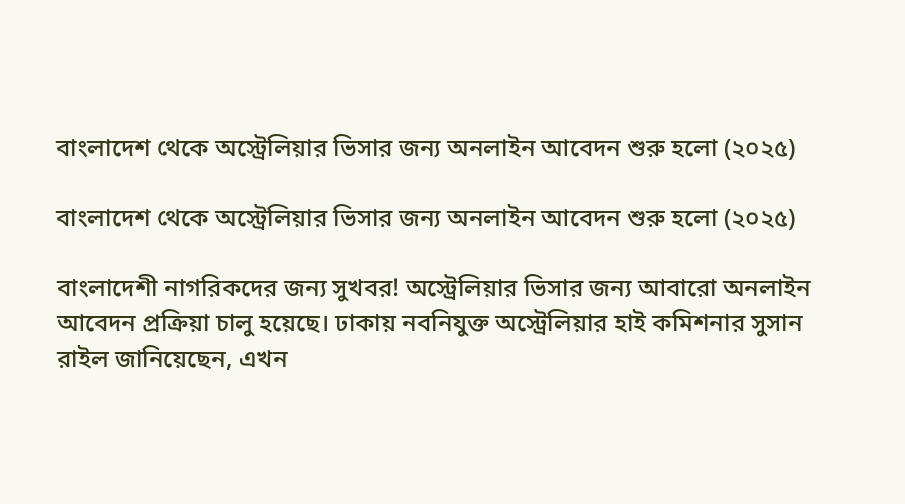বাংলাদেশ থেকে অস্ট্রেলিয়ার ভিসার জন্য অনলাইন আবেদন শুরু হলো (২০২৫)

বাংলাদেশ থেকে অস্ট্রেলিয়ার ভিসার জন্য অনলাইন আবেদন শুরু হলো (২০২৫)

বাংলাদেশী নাগরিকদের জন্য সুখবর! অস্ট্রেলিয়ার ভিসার জন্য আবারো অনলাইন আবেদন প্রক্রিয়া চালু হয়েছে। ঢাকায় নবনিযুক্ত অস্ট্রেলিয়ার হাই কমিশনার সুসান রাইল জানিয়েছেন, এখন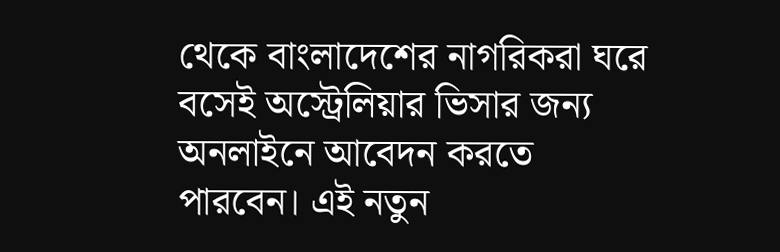থেকে বাংলাদেশের নাগরিকরা ঘরে বসেই অস্ট্রেলিয়ার ভিসার জন্য অনলাইনে আবেদন করতে পারবেন। এই নতুন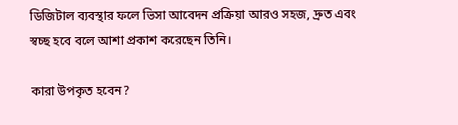ডিজিটাল ব্যবস্থার ফলে ভিসা আবেদন প্রক্রিয়া আরও সহজ, দ্রুত এবং স্বচ্ছ হবে বলে আশা প্রকাশ করেছেন তিনি।

কারা উপকৃত হবেন?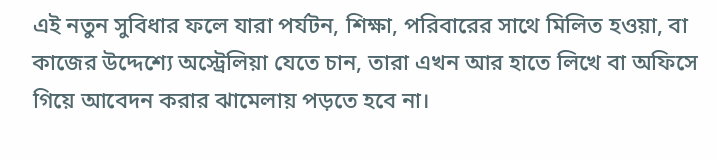এই নতুন সুবিধার ফলে যারা পর্যটন, শিক্ষা, পরিবারের সাথে মিলিত হওয়া, বা কাজের উদ্দেশ্যে অস্ট্রেলিয়া যেতে চান, তারা এখন আর হাতে লিখে বা অফিসে গিয়ে আবেদন করার ঝামেলায় পড়তে হবে না।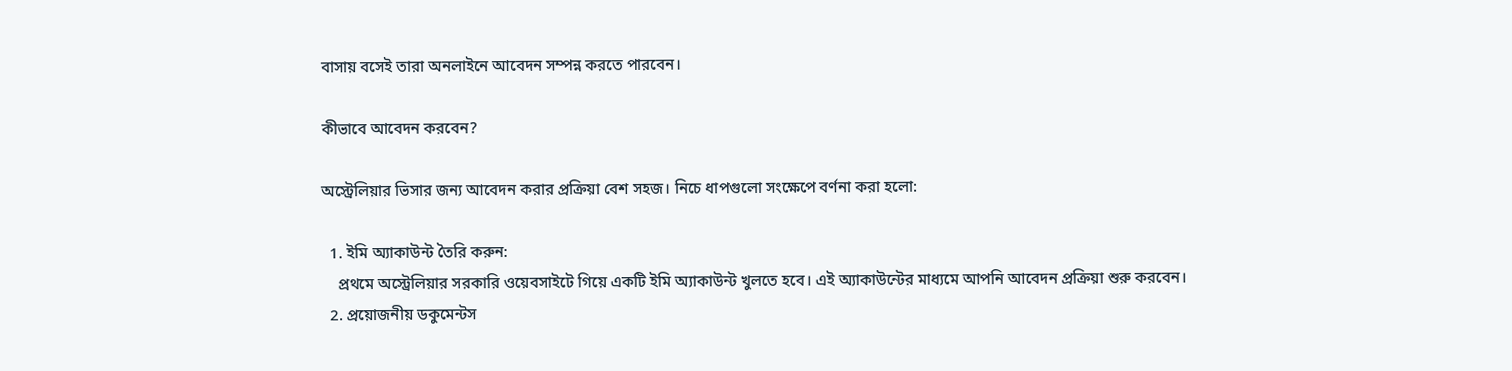বাসায় বসেই তারা অনলাইনে আবেদন সম্পন্ন করতে পারবেন।

কীভাবে আবেদন করবেন?

অস্ট্রেলিয়ার ভিসার জন্য আবেদন করার প্রক্রিয়া বেশ সহজ। নিচে ধাপগুলো সংক্ষেপে বর্ণনা করা হলো:

  1. ইমি অ্যাকাউন্ট তৈরি করুন:
    প্রথমে অস্ট্রেলিয়ার সরকারি ওয়েবসাইটে গিয়ে একটি ইমি অ্যাকাউন্ট খুলতে হবে। এই অ্যাকাউন্টের মাধ্যমে আপনি আবেদন প্রক্রিয়া শুরু করবেন।
  2. প্রয়োজনীয় ডকুমেন্টস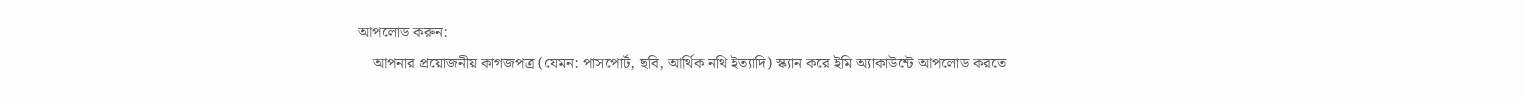আপলোড করুন:
    আপনার প্রয়োজনীয় কাগজপত্র (যেমন: পাসপোর্ট, ছবি, আর্থিক নথি ইত্যাদি) স্ক্যান করে ইমি অ্যাকাউন্টে আপলোড করতে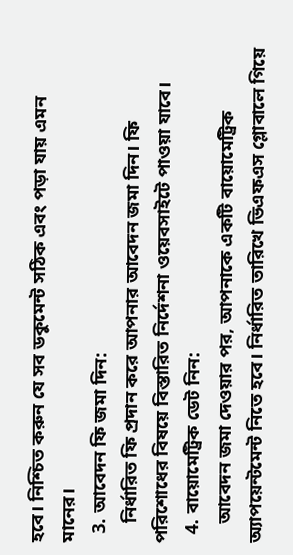হবে। নিশ্চিত করুন যে সব ডকুমেন্ট সঠিক এবং পড়া যায় এমন মানের।
  3. আবেদন ফি জমা দিন:
    নির্ধারিত ফি প্রদান করে আপনার আবেদন জমা দিন। ফি পরিশোধের বিষয়ে বিস্তারিত নির্দেশনা ওয়েবসাইটে পাওয়া যাবে।
  4. বায়োমেট্রিক ডেট নিন:
    আবেদন জমা দেওয়ার পর, আপনাকে একটি বায়োমেট্রিক অ্যাপয়েন্টমেন্ট নিতে হবে। নির্ধারিত তারিখে ভিএফএস গ্লোবালে গিয়ে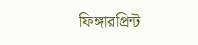ফিঙ্গারপ্রিন্ট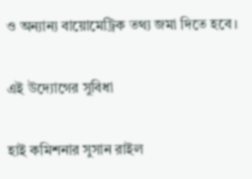ও অন্যান্য বায়োমেট্রিক তথ্য জমা দিতে হবে।

এই উদ্যোগের সুবিধা

হাই কমিশনার সুসান রাইল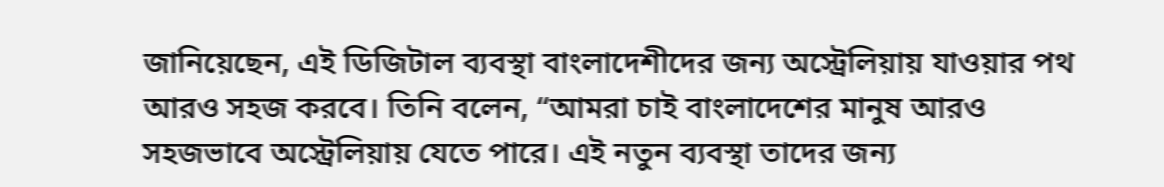জানিয়েছেন, এই ডিজিটাল ব্যবস্থা বাংলাদেশীদের জন্য অস্ট্রেলিয়ায় যাওয়ার পথ আরও সহজ করবে। তিনি বলেন, “আমরা চাই বাংলাদেশের মানুষ আরও সহজভাবে অস্ট্রেলিয়ায় যেতে পারে। এই নতুন ব্যবস্থা তাদের জন্য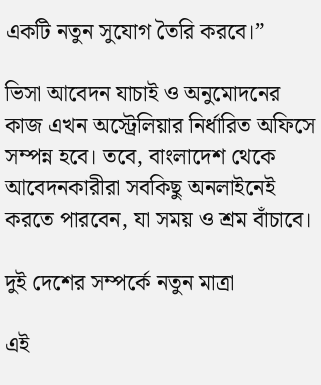একটি নতুন সুযোগ তৈরি করবে।”

ভিসা আবেদন যাচাই ও অনুমোদনের কাজ এখন অস্ট্রেলিয়ার নির্ধারিত অফিসে সম্পন্ন হবে। তবে, বাংলাদেশ থেকে আবেদনকারীরা সবকিছু অনলাইনেই করতে পারবেন, যা সময় ও শ্রম বাঁচাবে।

দুই দেশের সম্পর্কে নতুন মাত্রা

এই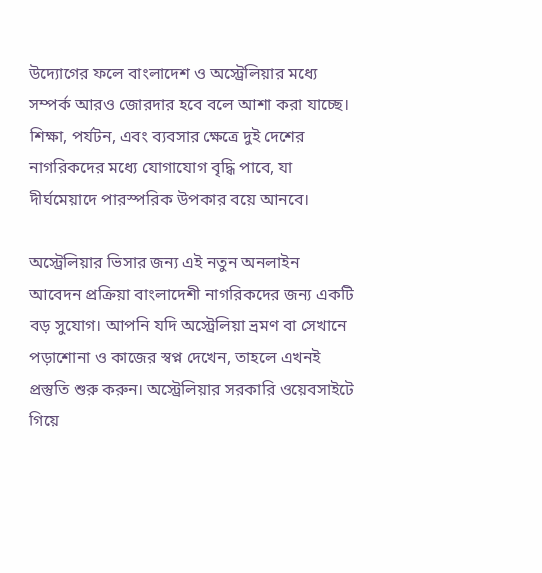উদ্যোগের ফলে বাংলাদেশ ও অস্ট্রেলিয়ার মধ্যে সম্পর্ক আরও জোরদার হবে বলে আশা করা যাচ্ছে। শিক্ষা, পর্যটন, এবং ব্যবসার ক্ষেত্রে দুই দেশের নাগরিকদের মধ্যে যোগাযোগ বৃদ্ধি পাবে, যা দীর্ঘমেয়াদে পারস্পরিক উপকার বয়ে আনবে।

অস্ট্রেলিয়ার ভিসার জন্য এই নতুন অনলাইন আবেদন প্রক্রিয়া বাংলাদেশী নাগরিকদের জন্য একটি বড় সুযোগ। আপনি যদি অস্ট্রেলিয়া ভ্রমণ বা সেখানে পড়াশোনা ও কাজের স্বপ্ন দেখেন, তাহলে এখনই প্রস্তুতি শুরু করুন। অস্ট্রেলিয়ার সরকারি ওয়েবসাইটে গিয়ে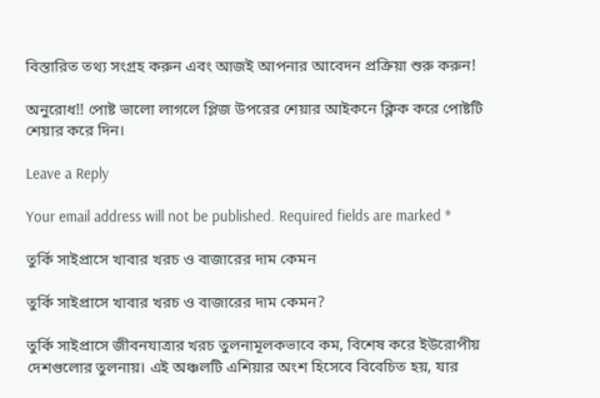বিস্তারিত তথ্য সংগ্রহ করুন এবং আজই আপনার আবেদন প্রক্রিয়া শুরু করুন!

অনুরোধ!! পোষ্ট ভালো লাগলে প্লিজ উপরের শেয়ার আইকনে ক্লিক করে পোষ্টটি শেয়ার করে দিন।

Leave a Reply

Your email address will not be published. Required fields are marked *

তুর্কি সাইপ্রাসে খাবার খরচ ও বাজারের দাম কেমন

তুর্কি সাইপ্রাসে খাবার খরচ ও বাজারের দাম কেমন?

তুর্কি সাইপ্রাসে জীবনযাত্রার খরচ তুলনামূলকভাবে কম, বিশেষ করে ইউরোপীয় দেশগুলোর তুলনায়। এই অঞ্চলটি এশিয়ার অংশ হিসেবে বিবেচিত হয়, যার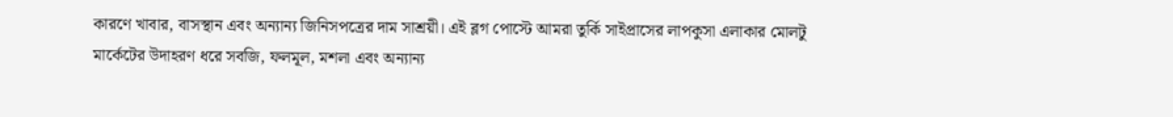কারণে খাবার, বাসস্থান এবং অন্যান্য জিনিসপত্রের দাম সাশ্রয়ী। এই ব্লগ পোস্টে আমরা তুর্কি সাইপ্রাসের লাপকুসা এলাকার মোলটু মার্কেটের উদাহরণ ধরে সবজি, ফলমূল, মশলা এবং অন্যান্য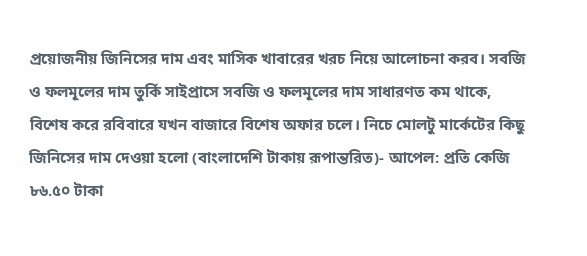প্রয়োজনীয় জিনিসের দাম এবং মাসিক খাবারের খরচ নিয়ে আলোচনা করব। সবজি ও ফলমূলের দাম তুর্কি সাইপ্রাসে সবজি ও ফলমূলের দাম সাধারণত কম থাকে, বিশেষ করে রবিবারে যখন বাজারে বিশেষ অফার চলে। নিচে মোলটু মার্কেটের কিছু জিনিসের দাম দেওয়া হলো (বাংলাদেশি টাকায় রূপান্তরিত)- আপেল: প্রতি কেজি ৮৬.৫০ টাকা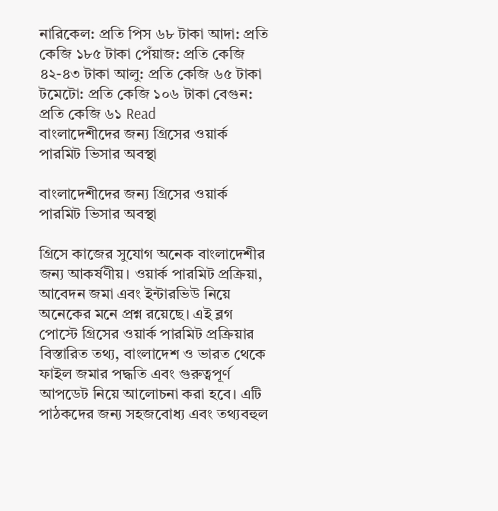নারিকেল: প্রতি পিস ৬৮ টাকা আদা: প্রতি কেজি ১৮৫ টাকা পেঁয়াজ: প্রতি কেজি ৪২-৪৩ টাকা আলু: প্রতি কেজি ৬৫ টাকা টমেটো: প্রতি কেজি ১০৬ টাকা বেগুন: প্রতি কেজি ৬১ Read
বাংলাদেশীদের জন্য গ্রিসের ওয়ার্ক পারমিট ভিসার অবস্থা

বাংলাদেশীদের জন্য গ্রিসের ওয়ার্ক পারমিট ভিসার অবস্থা

গ্রিসে কাজের সুযোগ অনেক বাংলাদেশীর জন্য আকর্ষণীয়। ওয়ার্ক পারমিট প্রক্রিয়া, আবেদন জমা এবং ইন্টারভিউ নিয়ে অনেকের মনে প্রশ্ন রয়েছে। এই ব্লগ পোস্টে গ্রিসের ওয়ার্ক পারমিট প্রক্রিয়ার বিস্তারিত তথ্য, বাংলাদেশ ও ভারত থেকে ফাইল জমার পদ্ধতি এবং গুরুত্বপূর্ণ আপডেট নিয়ে আলোচনা করা হবে। এটি পাঠকদের জন্য সহজবোধ্য এবং তথ্যবহুল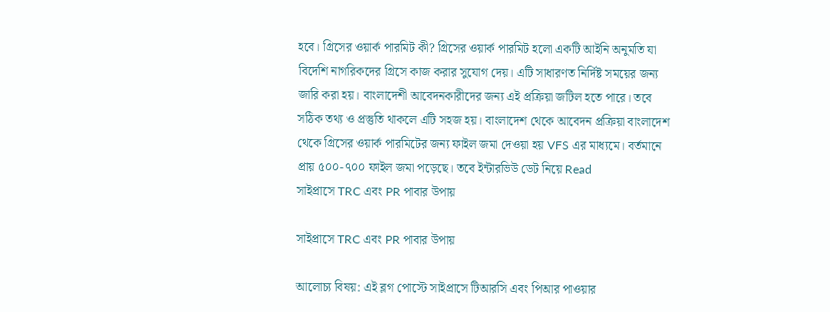হবে। গ্রিসের ওয়ার্ক পারমিট কী? গ্রিসের ওয়ার্ক পারমিট হলো একটি আইনি অনুমতি যা বিদেশি নাগরিকদের গ্রিসে কাজ করার সুযোগ দেয়। এটি সাধারণত নির্দিষ্ট সময়ের জন্য জারি করা হয়। বাংলাদেশী আবেদনকারীদের জন্য এই প্রক্রিয়া জটিল হতে পারে। তবে সঠিক তথ্য ও প্রস্তুতি থাকলে এটি সহজ হয়। বাংলাদেশ থেকে আবেদন প্রক্রিয়া বাংলাদেশ থেকে গ্রিসের ওয়ার্ক পারমিটের জন্য ফাইল জমা দেওয়া হয় VFS এর মাধ্যমে। বর্তমানে প্রায় ৫০০-৭০০ ফাইল জমা পড়েছে। তবে ইন্টারভিউ ডেট নিয়ে Read
সাইপ্রাসে TRC এবং PR পাবার উপায়

সাইপ্রাসে TRC এবং PR পাবার উপায়

আলোচ্য বিষয়: এই ব্লগ পোস্টে সাইপ্রাসে টিআরসি এবং পিআর পাওয়ার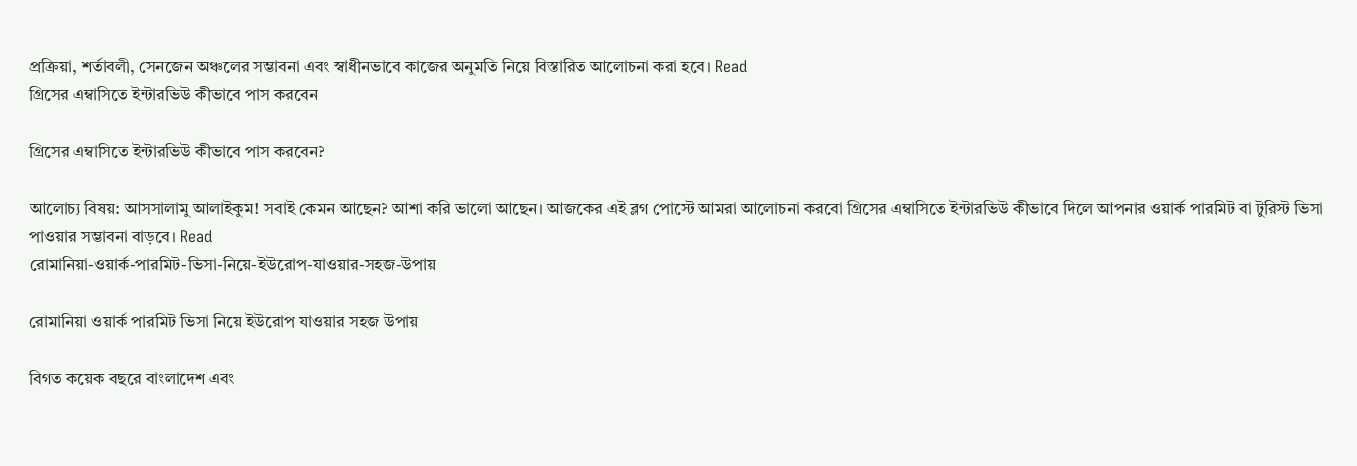প্রক্রিয়া, শর্তাবলী, সেনজেন অঞ্চলের সম্ভাবনা এবং স্বাধীনভাবে কাজের অনুমতি নিয়ে বিস্তারিত আলোচনা করা হবে। Read
গ্রিসের এম্বাসিতে ইন্টারভিউ কীভাবে পাস করবেন

গ্রিসের এম্বাসিতে ইন্টারভিউ কীভাবে পাস করবেন?

আলোচ্য বিষয়: আসসালামু আলাইকুম! সবাই কেমন আছেন? আশা করি ভালো আছেন। আজকের এই ব্লগ পোস্টে আমরা আলোচনা করবো গ্রিসের এম্বাসিতে ইন্টারভিউ কীভাবে দিলে আপনার ওয়ার্ক পারমিট বা টুরিস্ট ভিসা পাওয়ার সম্ভাবনা বাড়বে। Read
রোমানিয়া-ওয়ার্ক-পারমিট-ভিসা-নিয়ে-ইউরোপ-যাওয়ার-সহজ-উপায়

রোমানিয়া ওয়ার্ক পারমিট ভিসা নিয়ে ইউরোপ যাওয়ার সহজ উপায়

বিগত কয়েক বছরে বাংলাদেশ এবং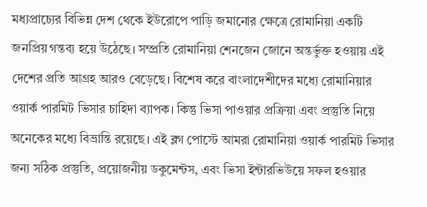মধ্যপ্রাচ্যের বিভিন্ন দেশ থেকে ইউরোপে পাড়ি জমানোর ক্ষেত্রে রোমানিয়া একটি জনপ্রিয় গন্তব্য হয়ে উঠেছে। সম্প্রতি রোমানিয়া শেনজেন জোনে অন্তর্ভুক্ত হওয়ায় এই দেশের প্রতি আগ্রহ আরও বেড়েছে। বিশেষ করে বাংলাদেশীদের মধ্যে রোমানিয়ার ওয়ার্ক পারমিট ভিসার চাহিদা ব্যাপক। কিন্তু ভিসা পাওয়ার প্রক্রিয়া এবং প্রস্তুতি নিয়ে অনেকের মধ্যে বিভ্রান্তি রয়েছে। এই ব্লগ পোস্টে আমরা রোমানিয়া ওয়ার্ক পারমিট ভিসার জন্য সঠিক প্রস্তুতি, প্রয়োজনীয় ডকুমেন্টস, এবং ভিসা ইন্টারভিউয়ে সফল হওয়ার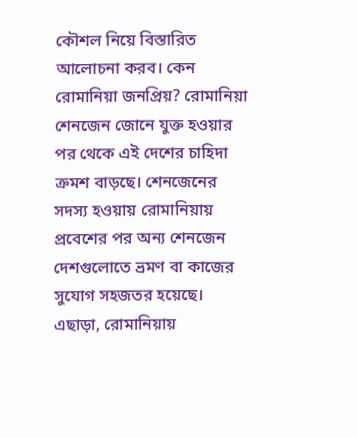কৌশল নিয়ে বিস্তারিত আলোচনা করব। কেন রোমানিয়া জনপ্রিয়? রোমানিয়া শেনজেন জোনে যুক্ত হওয়ার পর থেকে এই দেশের চাহিদা ক্রমশ বাড়ছে। শেনজেনের সদস্য হওয়ায় রোমানিয়ায় প্রবেশের পর অন্য শেনজেন দেশগুলোতে ভ্রমণ বা কাজের সুযোগ সহজতর হয়েছে। এছাড়া, রোমানিয়ায়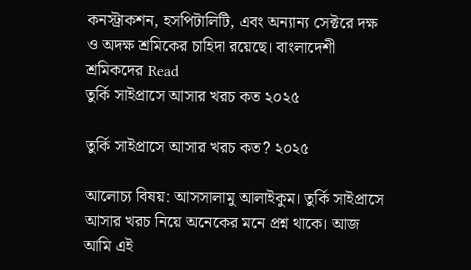কনস্ট্রাকশন, হসপিটালিটি, এবং অন্যান্য সেক্টরে দক্ষ ও অদক্ষ শ্রমিকের চাহিদা রয়েছে। বাংলাদেশী শ্রমিকদের Read
তুর্কি সাইপ্রাসে আসার খরচ কত ২০২৫

তুর্কি সাইপ্রাসে আসার খরচ কত? ২০২৫

আলোচ্য বিষয়: আসসালামু আলাইকুম। তুর্কি সাইপ্রাসে আসার খরচ নিয়ে অনেকের মনে প্রশ্ন থাকে। আজ আমি এই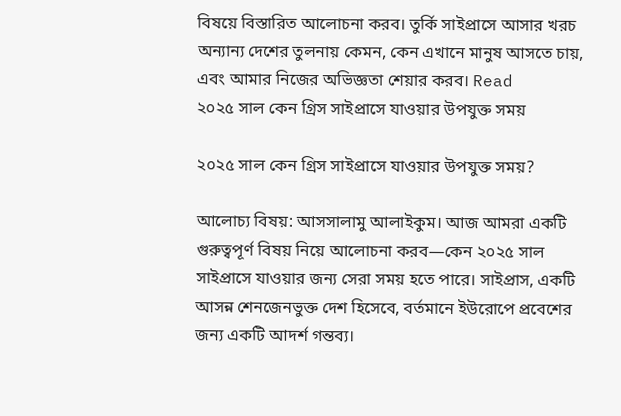বিষয়ে বিস্তারিত আলোচনা করব। তুর্কি সাইপ্রাসে আসার খরচ অন্যান্য দেশের তুলনায় কেমন, কেন এখানে মানুষ আসতে চায়, এবং আমার নিজের অভিজ্ঞতা শেয়ার করব। Read
২০২৫ সাল কেন গ্রিস সাইপ্রাসে যাওয়ার উপযুক্ত সময়

২০২৫ সাল কেন গ্রিস সাইপ্রাসে যাওয়ার উপযুক্ত সময়?

আলোচ্য বিষয়: আসসালামু আলাইকুম। আজ আমরা একটি গুরুত্বপূর্ণ বিষয় নিয়ে আলোচনা করব—কেন ২০২৫ সাল সাইপ্রাসে যাওয়ার জন্য সেরা সময় হতে পারে। সাইপ্রাস, একটি আসন্ন শেনজেনভুক্ত দেশ হিসেবে, বর্তমানে ইউরোপে প্রবেশের জন্য একটি আদর্শ গন্তব্য।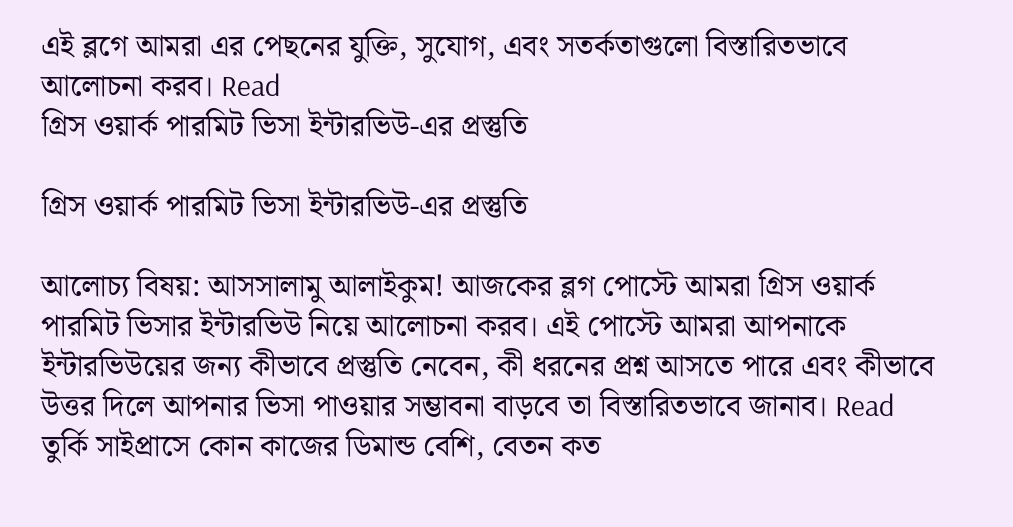এই ব্লগে আমরা এর পেছনের যুক্তি, সুযোগ, এবং সতর্কতাগুলো বিস্তারিতভাবে আলোচনা করব। Read
গ্রিস ওয়ার্ক পারমিট ভিসা ইন্টারভিউ-এর প্রস্তুতি

গ্রিস ওয়ার্ক পারমিট ভিসা ইন্টারভিউ-এর প্রস্তুতি

আলোচ্য বিষয়: আসসালামু আলাইকুম! আজকের ব্লগ পোস্টে আমরা গ্রিস ওয়ার্ক পারমিট ভিসার ইন্টারভিউ নিয়ে আলোচনা করব। এই পোস্টে আমরা আপনাকে ইন্টারভিউয়ের জন্য কীভাবে প্রস্তুতি নেবেন, কী ধরনের প্রশ্ন আসতে পারে এবং কীভাবে উত্তর দিলে আপনার ভিসা পাওয়ার সম্ভাবনা বাড়বে তা বিস্তারিতভাবে জানাব। Read
তুর্কি সাইপ্রাসে কোন কাজের ডিমান্ড বেশি, বেতন কত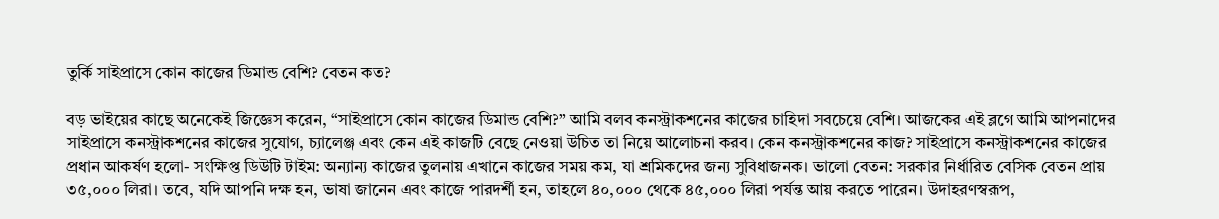তুর্কি সাইপ্রাসে কোন কাজের ডিমান্ড বেশি? বেতন কত?

বড় ভাইয়ের কাছে অনেকেই জিজ্ঞেস করেন, “সাইপ্রাসে কোন কাজের ডিমান্ড বেশি?” আমি বলব কনস্ট্রাকশনের কাজের চাহিদা সবচেয়ে বেশি। আজকের এই ব্লগে আমি আপনাদের সাইপ্রাসে কনস্ট্রাকশনের কাজের সুযোগ, চ্যালেঞ্জ এবং কেন এই কাজটি বেছে নেওয়া উচিত তা নিয়ে আলোচনা করব। কেন কনস্ট্রাকশনের কাজ? সাইপ্রাসে কনস্ট্রাকশনের কাজের প্রধান আকর্ষণ হলো- সংক্ষিপ্ত ডিউটি টাইম: অন্যান্য কাজের তুলনায় এখানে কাজের সময় কম, যা শ্রমিকদের জন্য সুবিধাজনক। ভালো বেতন: সরকার নির্ধারিত বেসিক বেতন প্রায় ৩৫,০০০ লিরা। তবে, যদি আপনি দক্ষ হন, ভাষা জানেন এবং কাজে পারদর্শী হন, তাহলে ৪০,০০০ থেকে ৪৫,০০০ লিরা পর্যন্ত আয় করতে পারেন। উদাহরণস্বরূপ,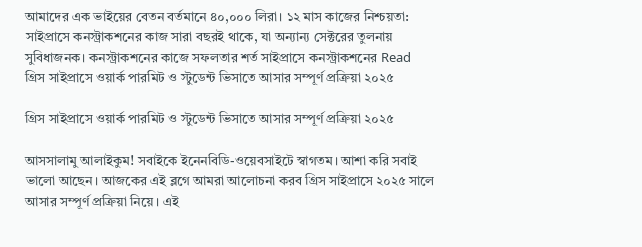আমাদের এক ভাইয়ের বেতন বর্তমানে ৪০,০০০ লিরা। ১২ মাস কাজের নিশ্চয়তা: সাইপ্রাসে কনস্ট্রাকশনের কাজ সারা বছরই থাকে, যা অন্যান্য সেক্টরের তুলনায় সুবিধাজনক। কনস্ট্রাকশনের কাজে সফলতার শর্ত সাইপ্রাসে কনস্ট্রাকশনের Read
গ্রিস সাইপ্রাসে ওয়ার্ক পারমিট ও স্টুডেন্ট ভিসাতে আসার সম্পূর্ণ প্রক্রিয়া ২০২৫

গ্রিস সাইপ্রাসে ওয়ার্ক পারমিট ও স্টুডেন্ট ভিসাতে আসার সম্পূর্ণ প্রক্রিয়া ২০২৫

আসসালামু আলাইকুম! সবাইকে ইনেনবিডি-ওয়েবসাইটে স্বাগতম। আশা করি সবাই ভালো আছেন। আজকের এই ব্লগে আমরা আলোচনা করব গ্রিস সাইপ্রাসে ২০২৫ সালে আসার সম্পূর্ণ প্রক্রিয়া নিয়ে। এই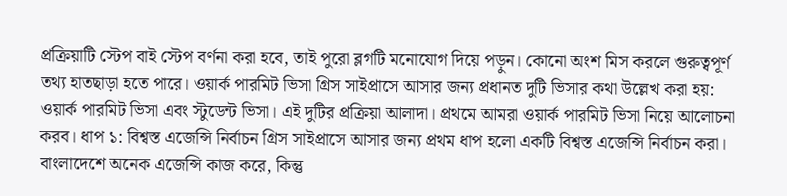প্রক্রিয়াটি স্টেপ বাই স্টেপ বর্ণনা করা হবে, তাই পুরো ব্লগটি মনোযোগ দিয়ে পড়ুন। কোনো অংশ মিস করলে গুরুত্বপূর্ণ তথ্য হাতছাড়া হতে পারে। ওয়ার্ক পারমিট ভিসা গ্রিস সাইপ্রাসে আসার জন্য প্রধানত দুটি ভিসার কথা উল্লেখ করা হয়: ওয়ার্ক পারমিট ভিসা এবং স্টুডেন্ট ভিসা। এই দুটির প্রক্রিয়া আলাদা। প্রথমে আমরা ওয়ার্ক পারমিট ভিসা নিয়ে আলোচনা করব। ধাপ ১: বিশ্বস্ত এজেন্সি নির্বাচন গ্রিস সাইপ্রাসে আসার জন্য প্রথম ধাপ হলো একটি বিশ্বস্ত এজেন্সি নির্বাচন করা। বাংলাদেশে অনেক এজেন্সি কাজ করে, কিন্তু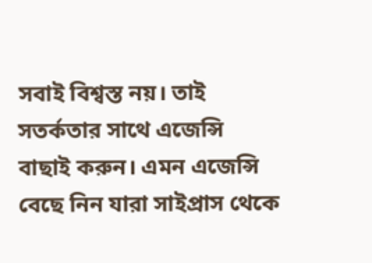সবাই বিশ্বস্ত নয়। তাই সতর্কতার সাথে এজেন্সি বাছাই করুন। এমন এজেন্সি বেছে নিন যারা সাইপ্রাস থেকে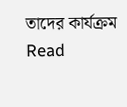তাদের কার্যক্রম Read